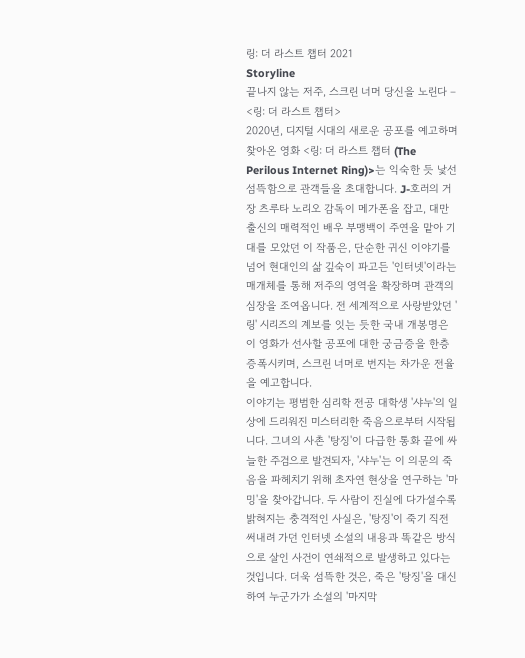링: 더 라스트 챕터 2021
Storyline
끝나지 않는 저주, 스크린 너머 당신을 노린다 – <링: 더 라스트 챕터>
2020년, 디지털 시대의 새로운 공포를 예고하며 찾아온 영화 <링: 더 라스트 챕터 (The Perilous Internet Ring)>는 익숙한 듯 낯선 섬뜩함으로 관객들을 초대합니다. J-호러의 거장 츠루타 노리오 감독이 메가폰을 잡고, 대만 출신의 매력적인 배우 부맹백이 주연을 맡아 기대를 모았던 이 작품은, 단순한 귀신 이야기를 넘어 현대인의 삶 깊숙이 파고든 '인터넷'이라는 매개체를 통해 저주의 영역을 확장하며 관객의 심장을 조여옵니다. 전 세계적으로 사랑받았던 '링' 시리즈의 계보를 잇는 듯한 국내 개봉명은 이 영화가 선사할 공포에 대한 궁금증을 한층 증폭시키며, 스크린 너머로 번지는 차가운 전율을 예고합니다.
이야기는 평범한 심리학 전공 대학생 '샤누'의 일상에 드리워진 미스터리한 죽음으로부터 시작됩니다. 그녀의 사촌 '탕징'이 다급한 통화 끝에 싸늘한 주검으로 발견되자, '샤누'는 이 의문의 죽음을 파헤치기 위해 초자연 현상을 연구하는 '마밍'을 찾아갑니다. 두 사람이 진실에 다가설수록 밝혀지는 충격적인 사실은, '탕징'이 죽기 직전 써내려 가던 인터넷 소설의 내용과 똑같은 방식으로 살인 사건이 연쇄적으로 발생하고 있다는 것입니다. 더욱 섬뜩한 것은, 죽은 '탕징'을 대신하여 누군가가 소설의 '마지막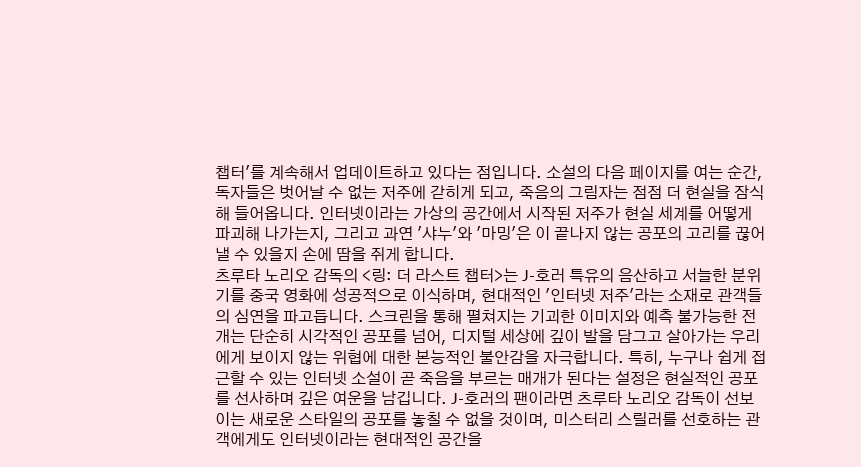챕터'를 계속해서 업데이트하고 있다는 점입니다. 소설의 다음 페이지를 여는 순간, 독자들은 벗어날 수 없는 저주에 갇히게 되고, 죽음의 그림자는 점점 더 현실을 잠식해 들어옵니다. 인터넷이라는 가상의 공간에서 시작된 저주가 현실 세계를 어떻게 파괴해 나가는지, 그리고 과연 '샤누'와 '마밍'은 이 끝나지 않는 공포의 고리를 끊어낼 수 있을지 손에 땀을 쥐게 합니다.
츠루타 노리오 감독의 <링: 더 라스트 챕터>는 J-호러 특유의 음산하고 서늘한 분위기를 중국 영화에 성공적으로 이식하며, 현대적인 '인터넷 저주'라는 소재로 관객들의 심연을 파고듭니다. 스크린을 통해 펼쳐지는 기괴한 이미지와 예측 불가능한 전개는 단순히 시각적인 공포를 넘어, 디지털 세상에 깊이 발을 담그고 살아가는 우리에게 보이지 않는 위협에 대한 본능적인 불안감을 자극합니다. 특히, 누구나 쉽게 접근할 수 있는 인터넷 소설이 곧 죽음을 부르는 매개가 된다는 설정은 현실적인 공포를 선사하며 깊은 여운을 남깁니다. J-호러의 팬이라면 츠루타 노리오 감독이 선보이는 새로운 스타일의 공포를 놓칠 수 없을 것이며, 미스터리 스릴러를 선호하는 관객에게도 인터넷이라는 현대적인 공간을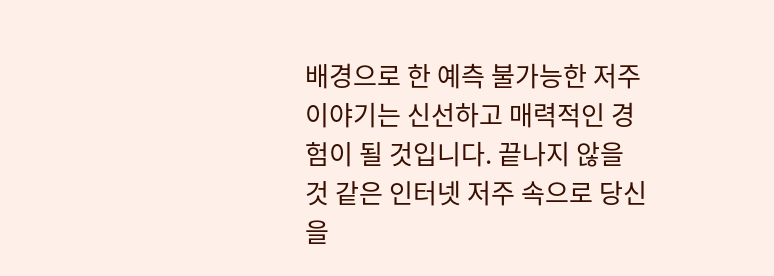배경으로 한 예측 불가능한 저주 이야기는 신선하고 매력적인 경험이 될 것입니다. 끝나지 않을 것 같은 인터넷 저주 속으로 당신을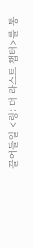끌어들일 <링: 더 라스트 챕터>를 통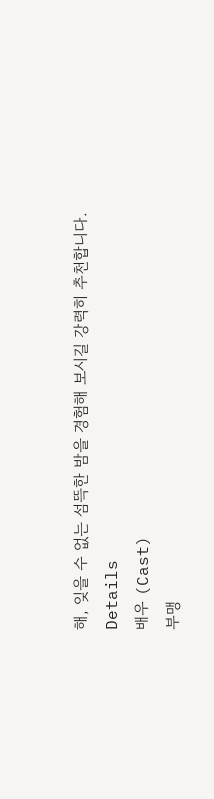해, 잊을 수 없는 섬뜩한 밤을 경험해 보시길 강력히 추천합니다.
Details
배우 (Cast)
부맹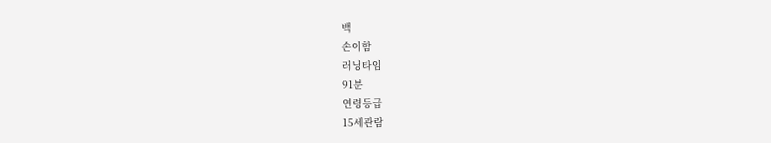백
손이함
러닝타임
91분
연령등급
15세관람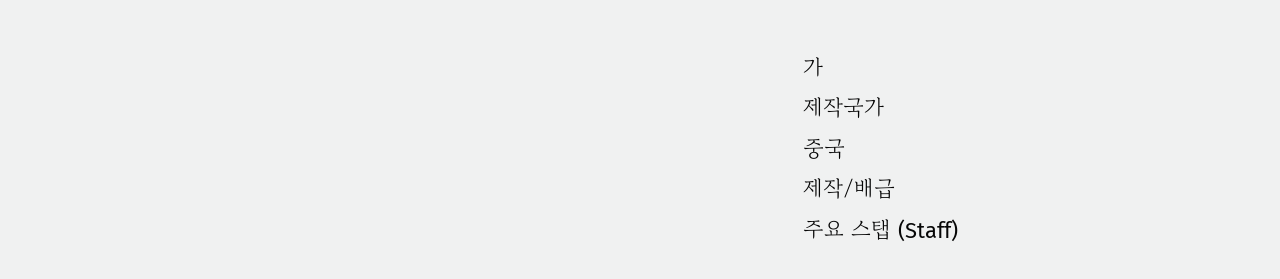가
제작국가
중국
제작/배급
주요 스탭 (Staff)